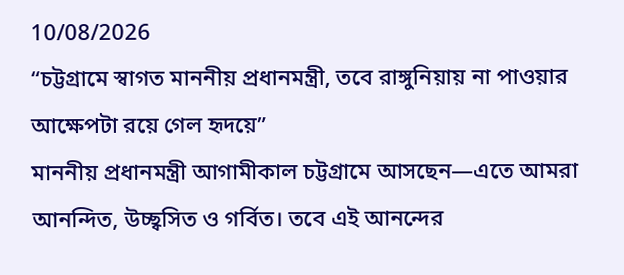10/08/2026
“চট্টগ্রামে স্বাগত মাননীয় প্রধানমন্ত্রী, তবে রাঙ্গুনিয়ায় না পাওয়ার আক্ষেপটা রয়ে গেল হৃদয়ে”
মাননীয় প্রধানমন্ত্রী আগামীকাল চট্টগ্রামে আসছেন—এতে আমরা আনন্দিত, উচ্ছ্বসিত ও গর্বিত। তবে এই আনন্দের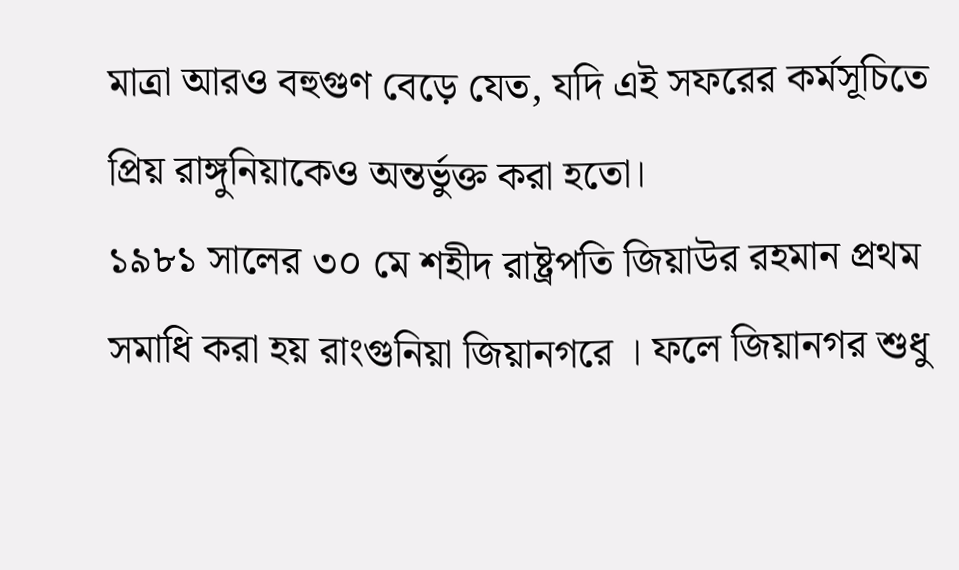মাত্রা আরও বহুগুণ বেড়ে যেত, যদি এই সফরের কর্মসূচিতে প্রিয় রাঙ্গুনিয়াকেও অন্তর্ভুক্ত করা হতো।
১৯৮১ সালের ৩০ মে শহীদ রাষ্ট্রপতি জিয়াউর রহমান প্রথম সমাধি করা হয় রাংগুনিয়া জিয়ানগরে । ফলে জিয়ানগর শুধু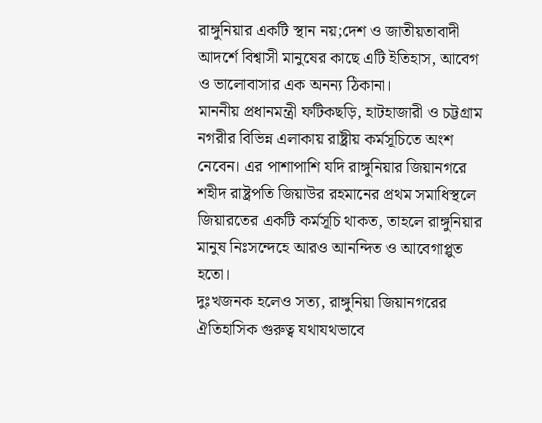রাঙ্গুনিয়ার একটি স্থান নয়;দেশ ও জাতীয়তাবাদী আদর্শে বিশ্বাসী মানুষের কাছে এটি ইতিহাস, আবেগ ও ভালোবাসার এক অনন্য ঠিকানা।
মাননীয় প্রধানমন্ত্রী ফটিকছড়ি, হাটহাজারী ও চট্টগ্রাম নগরীর বিভিন্ন এলাকায় রাষ্ট্রীয় কর্মসূচিতে অংশ নেবেন। এর পাশাপাশি যদি রাঙ্গুনিয়ার জিয়ানগরে শহীদ রাষ্ট্রপতি জিয়াউর রহমানের প্রথম সমাধিস্থলে জিয়ারতের একটি কর্মসূচি থাকত, তাহলে রাঙ্গুনিয়ার মানুষ নিঃসন্দেহে আরও আনন্দিত ও আবেগাপ্লুত হতো।
দুঃখজনক হলেও সত্য, রাঙ্গুনিয়া জিয়ানগরের ঐতিহাসিক গুরুত্ব যথাযথভাবে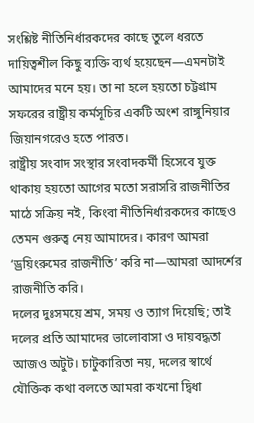সংশ্লিষ্ট নীতিনির্ধারকদের কাছে তুলে ধরতে দায়িত্বশীল কিছু ব্যক্তি ব্যর্থ হয়েছেন—এমনটাই আমাদের মনে হয়। তা না হলে হয়তো চট্টগ্রাম সফরের রাষ্ট্রীয় কর্মসূচির একটি অংশ রাঙ্গুনিয়ার জিয়ানগরেও হতে পারত।
রাষ্ট্রীয় সংবাদ সংস্থার সংবাদকর্মী হিসেবে যুক্ত থাকায় হয়তো আগের মতো সরাসরি রাজনীতির মাঠে সক্রিয় নই, কিংবা নীতিনির্ধারকদের কাছেও তেমন গুরুত্ব নেয় আমাদের। কারণ আমরা ‘ড্রয়িংরুমের রাজনীতি’ করি না—আমরা আদর্শের রাজনীতি করি।
দলের দুঃসময়ে শ্রম, সময় ও ত্যাগ দিয়েছি; তাই দলের প্রতি আমাদের ভালোবাসা ও দায়বদ্ধতা আজও অটুট। চাটুকারিতা নয়, দলের স্বার্থে যৌক্তিক কথা বলতে আমরা কখনো দ্বিধা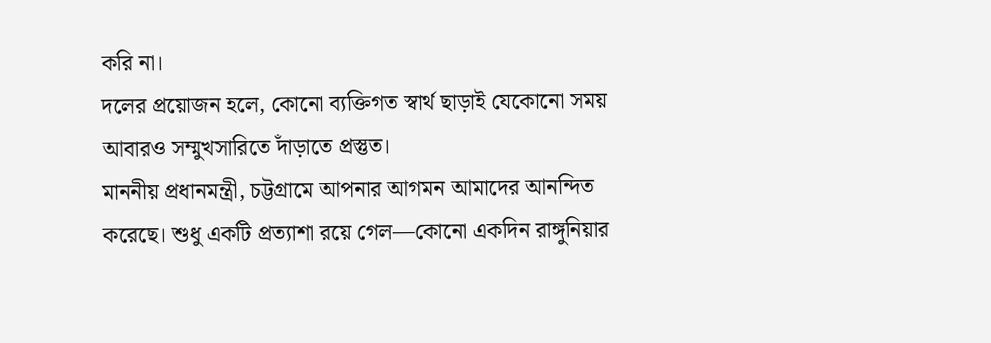করি না।
দলের প্রয়োজন হলে, কোনো ব্যক্তিগত স্বার্থ ছাড়াই যেকোনো সময় আবারও সম্মুখসারিতে দাঁড়াতে প্রস্তুত।
মাননীয় প্রধানমন্ত্রী, চট্টগ্রামে আপনার আগমন আমাদের আনন্দিত করেছে। শুধু একটি প্রত্যাশা রয়ে গেল—কোনো একদিন রাঙ্গুনিয়ার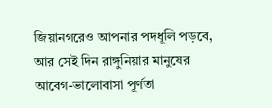জিয়ানগরেও আপনার পদধূলি পড়বে, আর সেই দিন রাঙ্গুনিয়ার মানুষের আবেগ-ভালোবাসা পূর্ণতা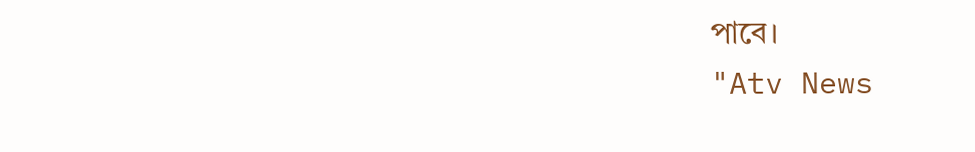পাবে।
"Atv News